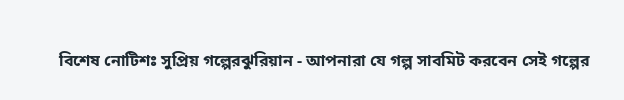বিশেষ নোটিশঃ সুপ্রিয় গল্পেরঝুরিয়ান - আপনারা যে গল্প সাবমিট করবেন সেই গল্পের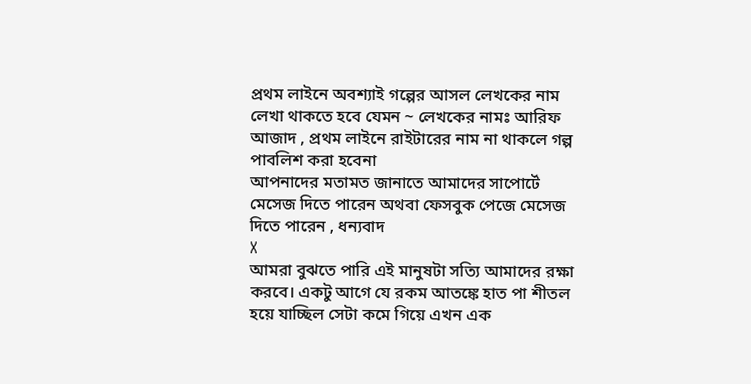প্রথম লাইনে অবশ্যাই গল্পের আসল লেখকের নাম লেখা থাকতে হবে যেমন ~ লেখকের নামঃ আরিফ আজাদ , প্রথম লাইনে রাইটারের নাম না থাকলে গল্প পাবলিশ করা হবেনা
আপনাদের মতামত জানাতে আমাদের সাপোর্টে মেসেজ দিতে পারেন অথবা ফেসবুক পেজে মেসেজ দিতে পারেন , ধন্যবাদ
X
আমরা বুঝতে পারি এই মানুষটা সত্যি আমাদের রক্ষা করবে। একটু আগে যে রকম আতঙ্কে হাত পা শীতল হয়ে যাচ্ছিল সেটা কমে গিয়ে এখন এক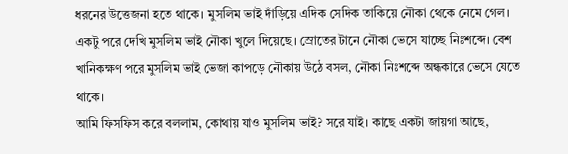ধরনের উত্তেজনা হতে থাকে। মুসলিম ভাই দাঁড়িয়ে এদিক সেদিক তাকিয়ে নৌকা থেকে নেমে গেল। একটু পরে দেখি মুসলিম ভাই নৌকা খুলে দিয়েছে। স্রোতের টানে নৌকা ভেসে যাচ্ছে নিঃশব্দে। বেশ খানিকক্ষণ পরে মুসলিম ভাই ভেজা কাপড়ে নৌকায় উঠে বসল, নৌকা নিঃশব্দে অন্ধকারে ভেসে যেতে থাকে।
আমি ফিসফিস করে বললাম, কোথায় যাও মুসলিম ভাই? সরে যাই। কাছে একটা জায়গা আছে,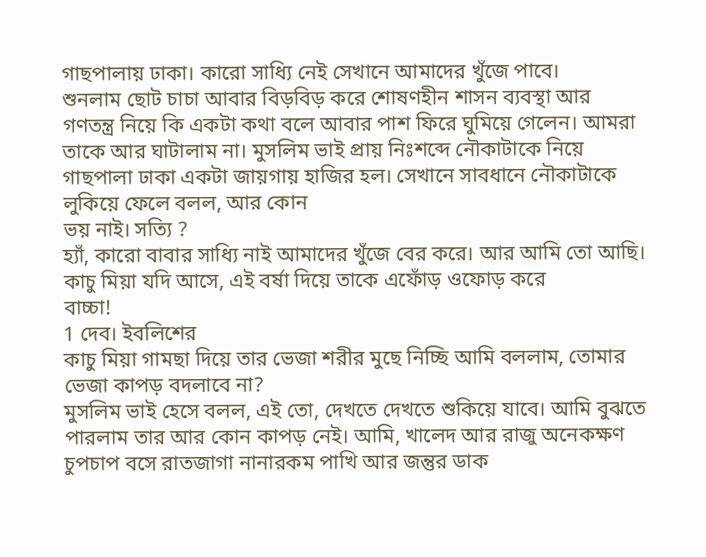গাছপালায় ঢাকা। কারো সাধ্যি নেই সেখানে আমাদের খুঁজে পাবে।
শুনলাম ছোট চাচা আবার বিড়বিড় করে শোষণহীন শাসন ব্যবস্থা আর গণতন্ত্র নিয়ে কি একটা কথা বলে আবার পাশ ফিরে ঘুমিয়ে গেলেন। আমরা তাকে আর ঘাটালাম না। মুসলিম ভাই প্রায় নিঃশব্দে নৌকাটাকে নিয়ে গাছপালা ঢাকা একটা জায়গায় হাজির হল। সেখানে সাবধানে নৌকাটাকে লুকিয়ে ফেলে বলল, আর কোন
ভয় নাই। সত্যি ?
হ্যাঁ, কারো বাবার সাধ্যি নাই আমাদের খুঁজে বের করে। আর আমি তো আছি।
কাচু মিয়া যদি আসে, এই বর্ষা দিয়ে তাকে এফোঁড় ওফোড় করে
বাচ্চা!
1 দেব। ইবলিশের
কাচু মিয়া গামছা দিয়ে তার ভেজা শরীর মুছে নিচ্ছি আমি বললাম, তোমার ভেজা কাপড় বদলাবে না?
মুসলিম ভাই হেসে বলল, এই তো, দেখতে দেখতে শুকিয়ে যাবে। আমি বুঝতে পারলাম তার আর কোন কাপড় নেই। আমি, খালেদ আর রাজু অনেকক্ষণ চুপচাপ বসে রাতজাগা নানারকম পাখি আর জন্তুর ডাক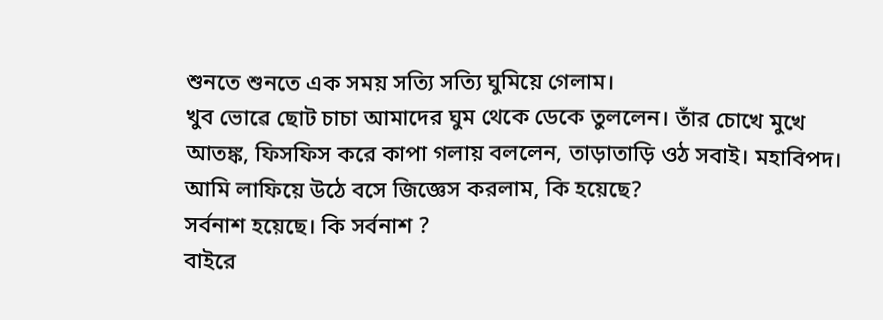শুনতে শুনতে এক সময় সত্যি সত্যি ঘুমিয়ে গেলাম।
খুব ভোৱে ছোট চাচা আমাদের ঘুম থেকে ডেকে তুললেন। তাঁর চোখে মুখে আতঙ্ক, ফিসফিস করে কাপা গলায় বললেন, তাড়াতাড়ি ওঠ সবাই। মহাবিপদ। আমি লাফিয়ে উঠে বসে জিজ্ঞেস করলাম, কি হয়েছে?
সর্বনাশ হয়েছে। কি সর্বনাশ ?
বাইরে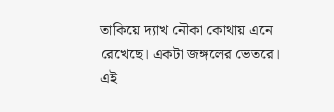তাকিয়ে দ্যাখ নৌকা কোথায় এনে রেখেছে। একটা জঙ্গলের ভেতরে। এই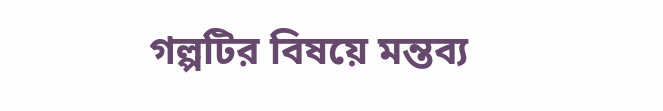গল্পটির বিষয়ে মন্তব্য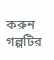করুন
গল্পটির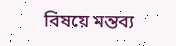বিষয়ে মন্তব্য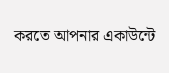করতে আপনার একাউন্টে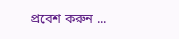প্রবেশ করুন ...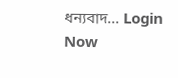ধন্যবাদ... Login Now